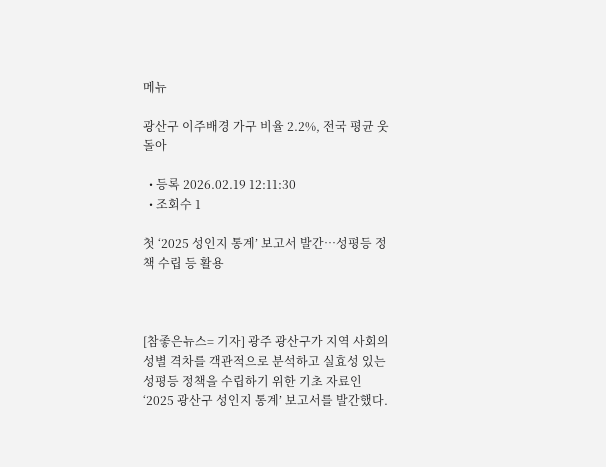메뉴

광산구 이주배경 가구 비율 2.2%, 전국 평균 웃돌아

  • 등록 2026.02.19 12:11:30
  • 조회수 1

첫 ‘2025 성인지 통계’ 보고서 발간…성평등 정책 수립 등 활용



[참좋은뉴스= 기자] 광주 광산구가 지역 사회의 성별 격차를 객관적으로 분석하고 실효성 있는 성평등 정책을 수립하기 위한 기초 자료인 ‘2025 광산구 성인지 통계’ 보고서를 발간했다.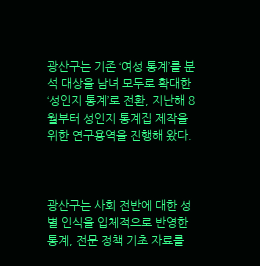광산구는 기존 ‘여성 통계’를 분석 대상을 남녀 모두로 확대한 ‘성인지 통계’로 전환, 지난해 8월부터 성인지 통계집 제작을 위한 연구용역을 진행해 왔다.



광산구는 사회 전반에 대한 성별 인식을 입체적으로 반영한 통계, 전문 정책 기초 자료를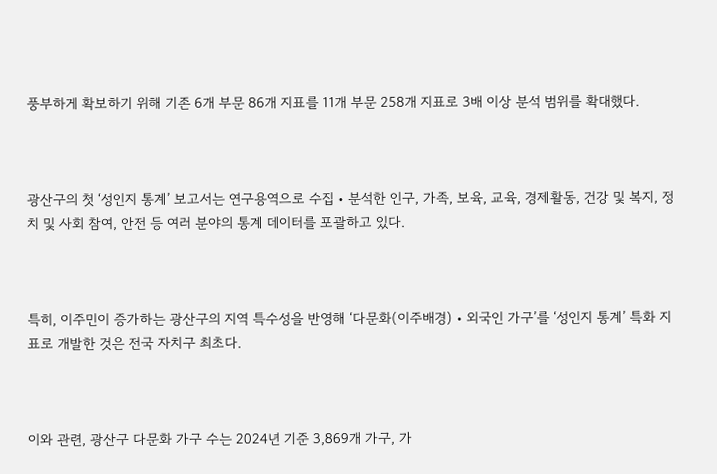풍부하게 확보하기 위해 기존 6개 부문 86개 지표를 11개 부문 258개 지표로 3배 이상 분석 범위를 확대했다.



광산구의 첫 ‘성인지 통계’ 보고서는 연구용역으로 수집‧분석한 인구, 가족, 보육, 교육, 경제활동, 건강 및 복지, 정치 및 사회 참여, 안전 등 여러 분야의 통계 데이터를 포괄하고 있다.



특히, 이주민이 증가하는 광산구의 지역 특수성을 반영해 ‘다문화(이주배경)‧외국인 가구’를 ‘성인지 통계’ 특화 지표로 개발한 것은 전국 자치구 최초다.



이와 관련, 광산구 다문화 가구 수는 2024년 기준 3,869개 가구, 가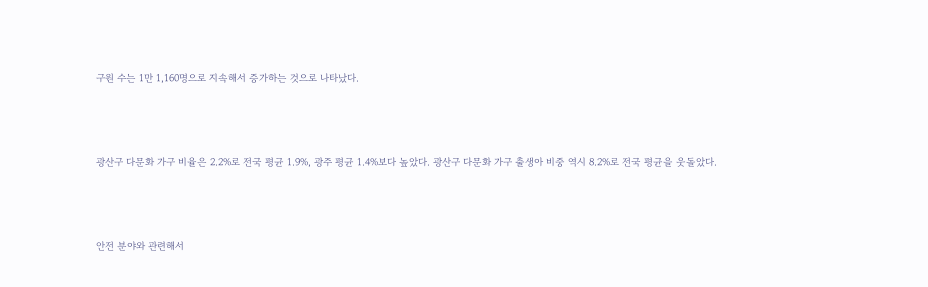구원 수는 1만 1,160명으로 지속해서 증가하는 것으로 나타났다.



광산구 다문화 가구 비율은 2.2%로 전국 평균 1.9%, 광주 평균 1.4%보다 높았다. 광산구 다문화 가구 출생아 비중 역시 8.2%로 전국 평균을 웃돌았다.



안전 분야와 관련해서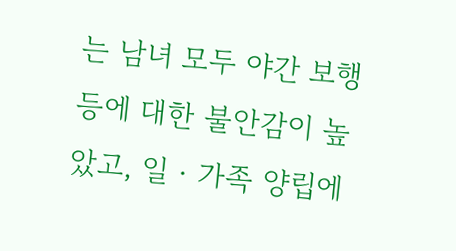는 남녀 모두 야간 보행 등에 대한 불안감이 높았고, 일‧가족 양립에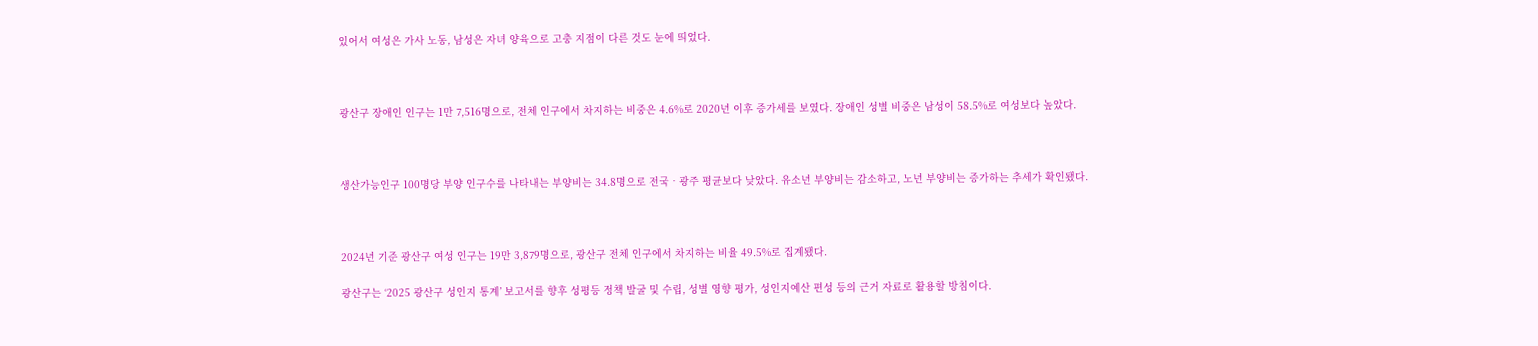있어서 여성은 가사 노동, 남성은 자녀 양육으로 고충 지점이 다른 것도 눈에 띄었다.



광산구 장애인 인구는 1만 7,516명으로, 전체 인구에서 차지하는 비중은 4.6%로 2020년 이후 증가세를 보였다. 장애인 성별 비중은 남성이 58.5%로 여성보다 높았다.



생산가능인구 100명당 부양 인구수를 나타내는 부양비는 34.8명으로 전국‧광주 평균보다 낮았다. 유소년 부양비는 감소하고, 노년 부양비는 증가하는 추세가 확인됐다.



2024년 기준 광산구 여성 인구는 19만 3,879명으로, 광산구 전체 인구에서 차지하는 비율 49.5%로 집계됐다.

광산구는 ‘2025 광산구 성인지 통계’ 보고서를 향후 성평등 정책 발굴 및 수립, 성별 영향 평가, 성인지예산 편성 등의 근거 자료로 활용할 방침이다.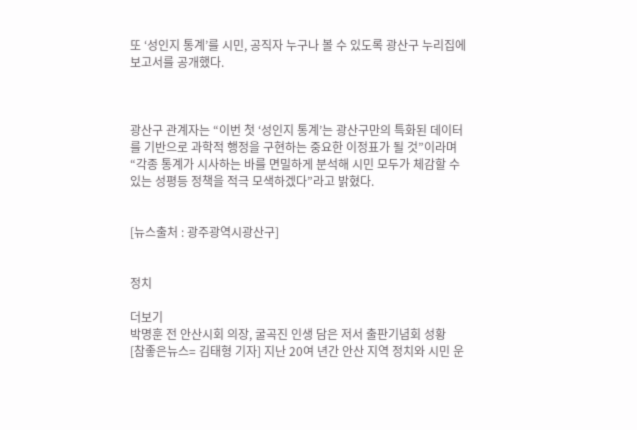또 ‘성인지 통계’를 시민, 공직자 누구나 볼 수 있도록 광산구 누리집에 보고서를 공개했다.



광산구 관계자는 “이번 첫 ‘성인지 통계’는 광산구만의 특화된 데이터를 기반으로 과학적 행정을 구현하는 중요한 이정표가 될 것”이라며 “각종 통계가 시사하는 바를 면밀하게 분석해 시민 모두가 체감할 수 있는 성평등 정책을 적극 모색하겠다”라고 밝혔다.


[뉴스출처 : 광주광역시광산구]


정치

더보기
박명훈 전 안산시회 의장, 굴곡진 인생 담은 저서 출판기념회 성황
[참좋은뉴스= 김태형 기자] 지난 20여 년간 안산 지역 정치와 시민 운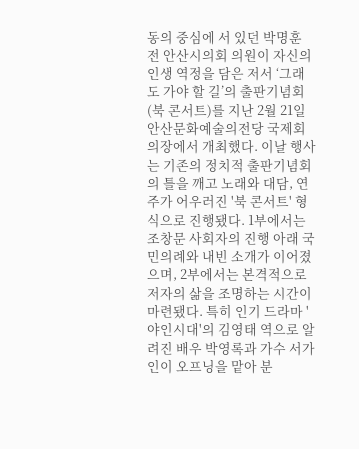동의 중심에 서 있던 박명훈 전 안산시의회 의원이 자신의 인생 역정을 담은 저서 ‘그래도 가야 할 길’의 출판기념회(북 콘서트)를 지난 2월 21일 안산문화예술의전당 국제회의장에서 개최했다. 이날 행사는 기존의 정치적 출판기념회의 틀을 깨고 노래와 대담, 연주가 어우러진 '북 콘서트' 형식으로 진행됐다. 1부에서는 조창문 사회자의 진행 아래 국민의례와 내빈 소개가 이어졌으며, 2부에서는 본격적으로 저자의 삶을 조명하는 시간이 마련됐다. 특히 인기 드라마 '야인시대'의 김영태 역으로 알려진 배우 박영록과 가수 서가인이 오프닝을 맡아 분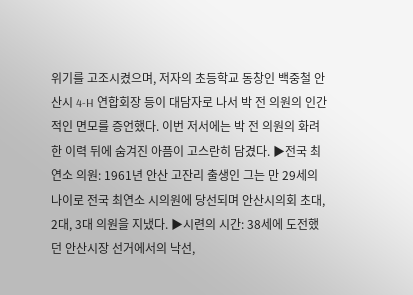위기를 고조시켰으며, 저자의 초등학교 동창인 백중철 안산시 4-H 연합회장 등이 대담자로 나서 박 전 의원의 인간적인 면모를 증언했다. 이번 저서에는 박 전 의원의 화려한 이력 뒤에 숨겨진 아픔이 고스란히 담겼다. ▶전국 최연소 의원: 1961년 안산 고잔리 출생인 그는 만 29세의 나이로 전국 최연소 시의원에 당선되며 안산시의회 초대, 2대, 3대 의원을 지냈다. ▶시련의 시간: 38세에 도전했던 안산시장 선거에서의 낙선,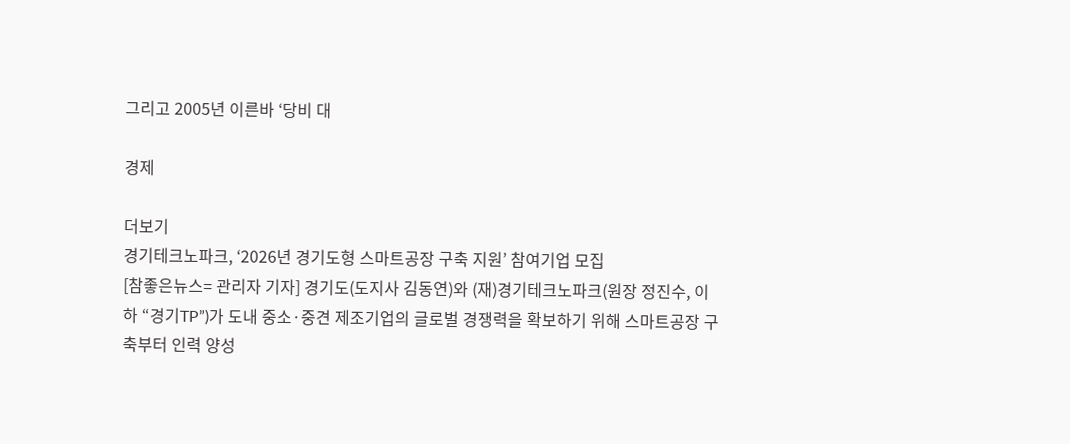그리고 2005년 이른바 ‘당비 대

경제

더보기
경기테크노파크, ‘2026년 경기도형 스마트공장 구축 지원’ 참여기업 모집
[참좋은뉴스= 관리자 기자] 경기도(도지사 김동연)와 (재)경기테크노파크(원장 정진수, 이하 “경기TP”)가 도내 중소·중견 제조기업의 글로벌 경쟁력을 확보하기 위해 스마트공장 구축부터 인력 양성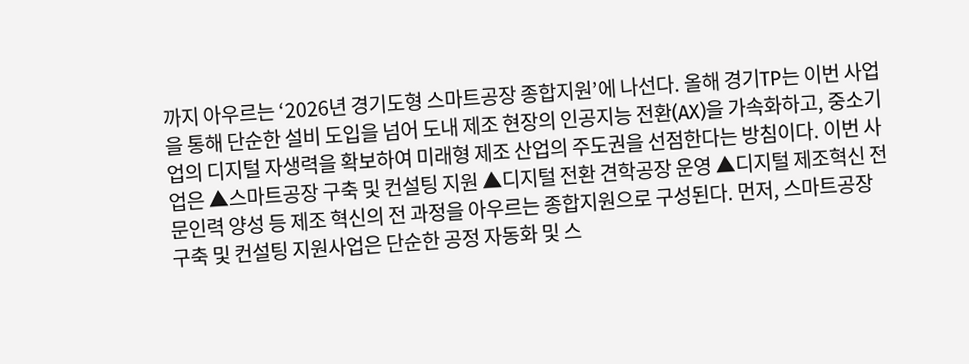까지 아우르는 ‘2026년 경기도형 스마트공장 종합지원’에 나선다. 올해 경기TP는 이번 사업을 통해 단순한 설비 도입을 넘어 도내 제조 현장의 인공지능 전환(AX)을 가속화하고, 중소기업의 디지털 자생력을 확보하여 미래형 제조 산업의 주도권을 선점한다는 방침이다. 이번 사업은 ▲스마트공장 구축 및 컨설팅 지원 ▲디지털 전환 견학공장 운영 ▲디지털 제조혁신 전문인력 양성 등 제조 혁신의 전 과정을 아우르는 종합지원으로 구성된다. 먼저, 스마트공장 구축 및 컨설팅 지원사업은 단순한 공정 자동화 및 스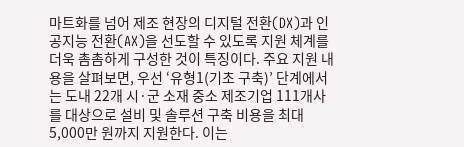마트화를 넘어 제조 현장의 디지털 전환(DX)과 인공지능 전환(AX)을 선도할 수 있도록 지원 체계를 더욱 촘촘하게 구성한 것이 특징이다. 주요 지원 내용을 살펴보면, 우선 ‘유형1(기초 구축)’ 단계에서는 도내 22개 시·군 소재 중소 제조기업 111개사를 대상으로 설비 및 솔루션 구축 비용을 최대 5,000만 원까지 지원한다. 이는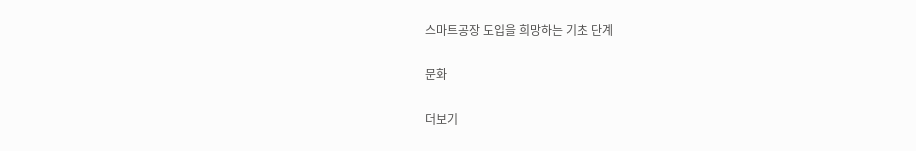스마트공장 도입을 희망하는 기초 단계

문화

더보기